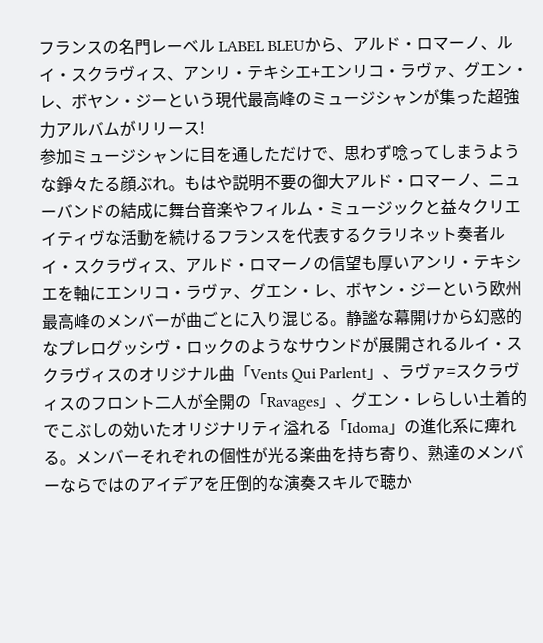フランスの名門レーベル LABEL BLEUから、アルド・ロマーノ、ルイ・スクラヴィス、アンリ・テキシエ+エンリコ・ラヴァ、グエン・レ、ボヤン・ジーという現代最高峰のミュージシャンが集った超強力アルバムがリリース!
参加ミュージシャンに目を通しただけで、思わず唸ってしまうような錚々たる顔ぶれ。もはや説明不要の御大アルド・ロマーノ、ニューバンドの結成に舞台音楽やフィルム・ミュージックと益々クリエイティヴな活動を続けるフランスを代表するクラリネット奏者ルイ・スクラヴィス、アルド・ロマーノの信望も厚いアンリ・テキシエを軸にエンリコ・ラヴァ、グエン・レ、ボヤン・ジーという欧州最高峰のメンバーが曲ごとに入り混じる。静謐な幕開けから幻惑的なプレログッシヴ・ロックのようなサウンドが展開されるルイ・スクラヴィスのオリジナル曲「Vents Qui Parlent」、ラヴァ=スクラヴィスのフロント二人が全開の「Ravages」、グエン・レらしい土着的でこぶしの効いたオリジナリティ溢れる「Idoma」の進化系に痺れる。メンバーそれぞれの個性が光る楽曲を持ち寄り、熟達のメンバーならではのアイデアを圧倒的な演奏スキルで聴か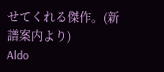せてくれる傑作。(新譜案内より)
Aldo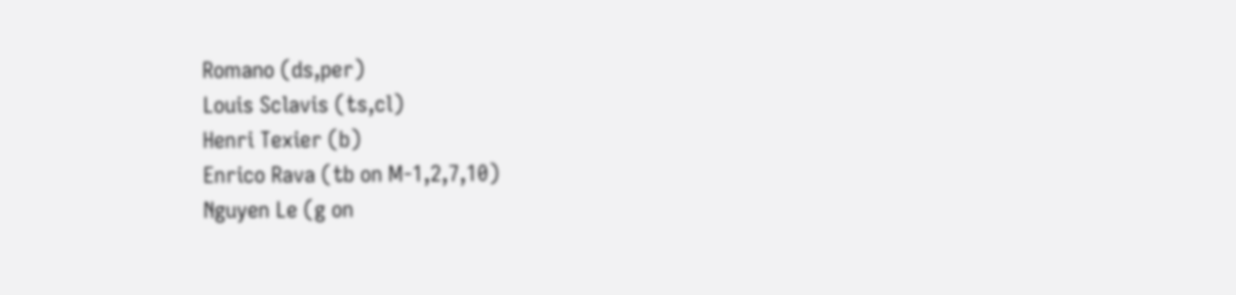Romano (ds,per)
Louis Sclavis (ts,cl)
Henri Texier (b)
Enrico Rava (tb on M-1,2,7,10)
Nguyen Le (g on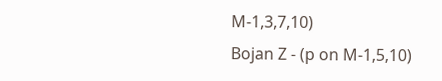M-1,3,7,10)
Bojan Z - (p on M-1,5,10)